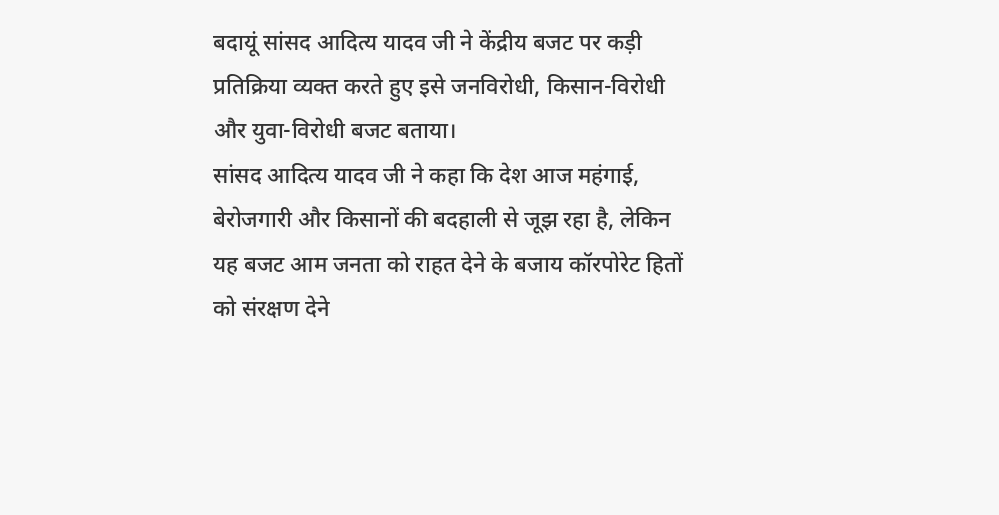बदायूं सांसद आदित्य यादव जी ने केंद्रीय बजट पर कड़ी प्रतिक्रिया व्यक्त करते हुए इसे जनविरोधी, किसान-विरोधी और युवा-विरोधी बजट बताया।
सांसद आदित्य यादव जी ने कहा कि देश आज महंगाई, बेरोजगारी और किसानों की बदहाली से जूझ रहा है, लेकिन यह बजट आम जनता को राहत देने के बजाय कॉरपोरेट हितों को संरक्षण देने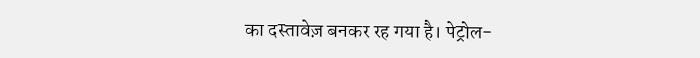का दस्तावेज़ बनकर रह गया है। पेट्रोल-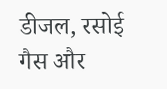डीजल, रसोई गैस और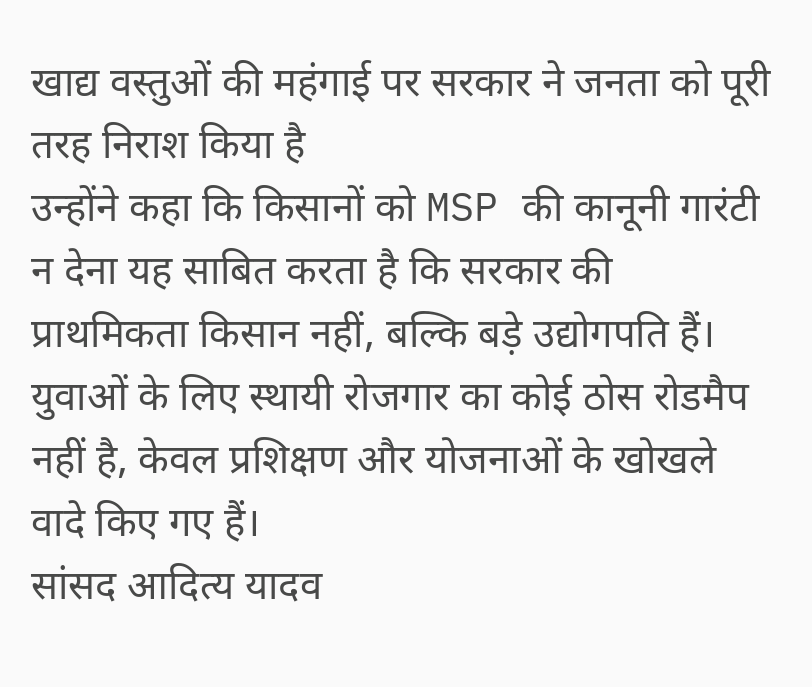खाद्य वस्तुओं की महंगाई पर सरकार ने जनता को पूरी तरह निराश किया है
उन्होंने कहा कि किसानों को MSP की कानूनी गारंटी न देना यह साबित करता है कि सरकार की प्राथमिकता किसान नहीं, बल्कि बड़े उद्योगपति हैं। युवाओं के लिए स्थायी रोजगार का कोई ठोस रोडमैप नहीं है, केवल प्रशिक्षण और योजनाओं के खोखले वादे किए गए हैं।
सांसद आदित्य यादव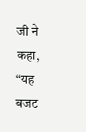जी ने कहा,
“यह बजट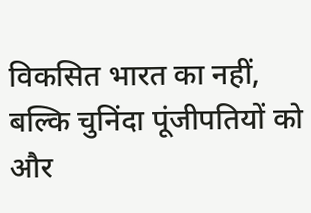विकसित भारत का नहीं, बल्कि चुनिंदा पूंजीपतियों को और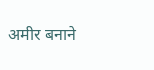अमीर बनाने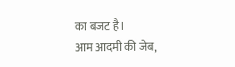का बजट है।
आम आदमी की जेब,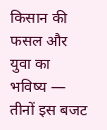किसान की फसल और युवा का भविष्य — तीनों इस बजट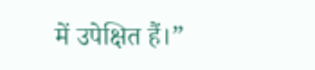में उपेक्षित हैं।”